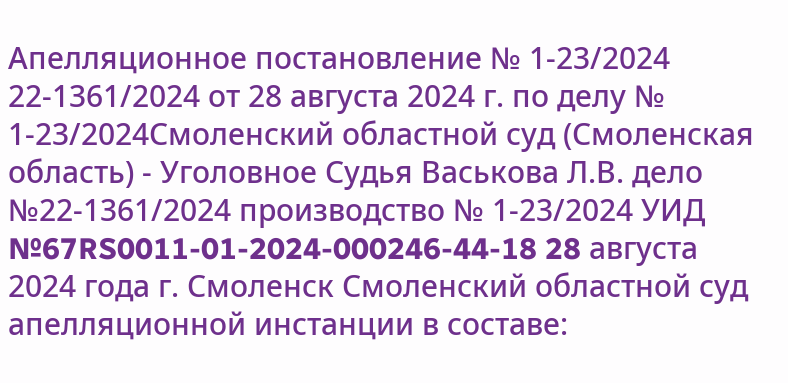Апелляционное постановление № 1-23/2024 22-1361/2024 от 28 августа 2024 г. по делу № 1-23/2024Смоленский областной суд (Смоленская область) - Уголовное Судья Васькова Л.В. дело №22-1361/2024 производство № 1-23/2024 УИД №67RS0011-01-2024-000246-44-18 28 августа 2024 года г. Смоленск Смоленский областной суд апелляционной инстанции в составе: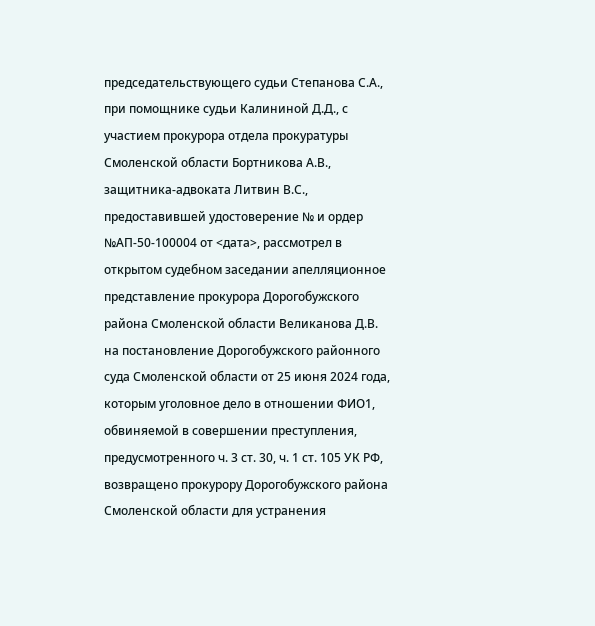председательствующего судьи Степанова С.А., при помощнике судьи Калининой Д.Д., с участием прокурора отдела прокуратуры Смоленской области Бортникова А.В., защитника-адвоката Литвин В.С., предоставившей удостоверение № и ордер №АП-50-100004 от <дата>, рассмотрел в открытом судебном заседании апелляционное представление прокурора Дорогобужского района Смоленской области Великанова Д.В. на постановление Дорогобужского районного суда Смоленской области от 25 июня 2024 года, которым уголовное дело в отношении ФИО1, обвиняемой в совершении преступления, предусмотренного ч. 3 ст. 30, ч. 1 ст. 105 УК РФ, возвращено прокурору Дорогобужского района Смоленской области для устранения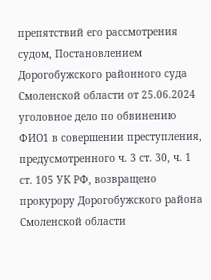препятствий его рассмотрения судом, Постановлением Дорогобужского районного суда Смоленской области от 25.06.2024 уголовное дело по обвинению ФИО1 в совершении преступления, предусмотренного ч. 3 ст. 30, ч. 1 ст. 105 УК РФ, возвращено прокурору Дорогобужского района Смоленской области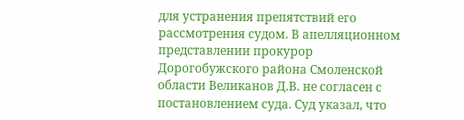для устранения препятствий его рассмотрения судом. В апелляционном представлении прокурор Дорогобужского района Смоленской области Великанов Д.В. не согласен с постановлением суда. Суд указал, что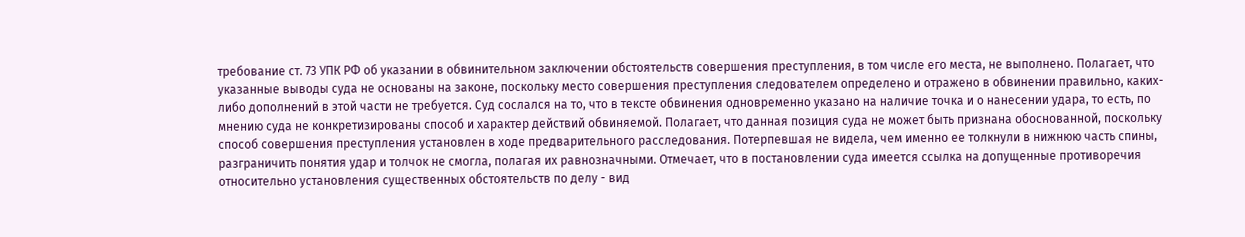требование ст. 73 УПК РФ об указании в обвинительном заключении обстоятельств совершения преступления, в том числе его места, не выполнено. Полагает, что указанные выводы суда не основаны на законе, поскольку место совершения преступления следователем определено и отражено в обвинении правильно, каких-либо дополнений в этой части не требуется. Суд сослался на то, что в тексте обвинения одновременно указано на наличие точка и о нанесении удара, то есть, по мнению суда не конкретизированы способ и характер действий обвиняемой. Полагает, что данная позиция суда не может быть признана обоснованной, поскольку способ совершения преступления установлен в ходе предварительного расследования. Потерпевшая не видела, чем именно ее толкнули в нижнюю часть спины, разграничить понятия удар и толчок не смогла, полагая их равнозначными. Отмечает, что в постановлении суда имеется ссылка на допущенные противоречия относительно установления существенных обстоятельств по делу - вид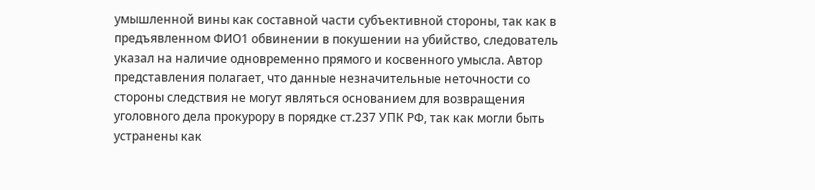умышленной вины как составной части субъективной стороны, так как в предъявленном ФИО1 обвинении в покушении на убийство, следователь указал на наличие одновременно прямого и косвенного умысла. Автор представления полагает, что данные незначительные неточности со стороны следствия не могут являться основанием для возвращения уголовного дела прокурору в порядке ст.237 УПК РФ, так как могли быть устранены как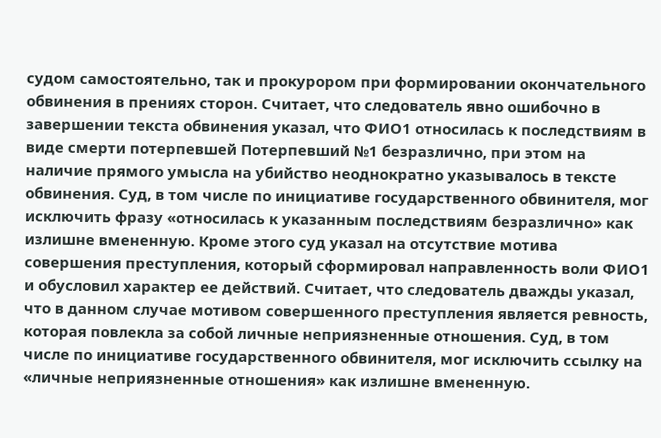судом самостоятельно, так и прокурором при формировании окончательного обвинения в прениях сторон. Считает, что следователь явно ошибочно в завершении текста обвинения указал, что ФИО1 относилась к последствиям в виде смерти потерпевшей Потерпевший №1 безразлично, при этом на наличие прямого умысла на убийство неоднократно указывалось в тексте обвинения. Суд, в том числе по инициативе государственного обвинителя, мог исключить фразу «относилась к указанным последствиям безразлично» как излишне вмененную. Кроме этого суд указал на отсутствие мотива совершения преступления, который сформировал направленность воли ФИО1 и обусловил характер ее действий. Считает, что следователь дважды указал, что в данном случае мотивом совершенного преступления является ревность, которая повлекла за собой личные неприязненные отношения. Суд, в том числе по инициативе государственного обвинителя, мог исключить ссылку на «личные неприязненные отношения» как излишне вмененную.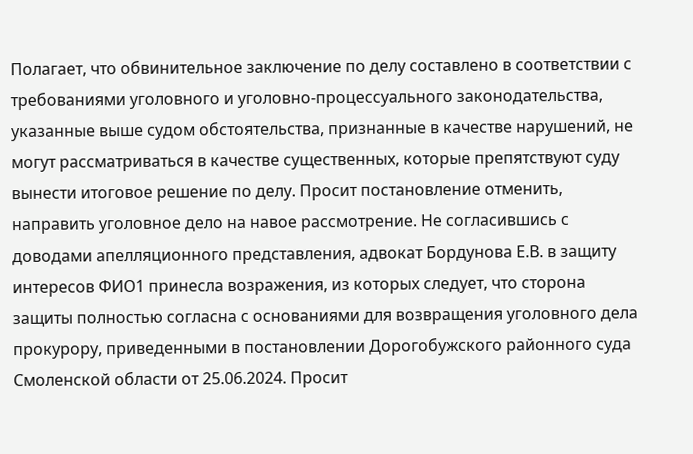Полагает, что обвинительное заключение по делу составлено в соответствии с требованиями уголовного и уголовно-процессуального законодательства, указанные выше судом обстоятельства, признанные в качестве нарушений, не могут рассматриваться в качестве существенных, которые препятствуют суду вынести итоговое решение по делу. Просит постановление отменить, направить уголовное дело на навое рассмотрение. Не согласившись с доводами апелляционного представления, адвокат Бордунова Е.В. в защиту интересов ФИО1 принесла возражения, из которых следует, что сторона защиты полностью согласна с основаниями для возвращения уголовного дела прокурору, приведенными в постановлении Дорогобужского районного суда Смоленской области от 25.06.2024. Просит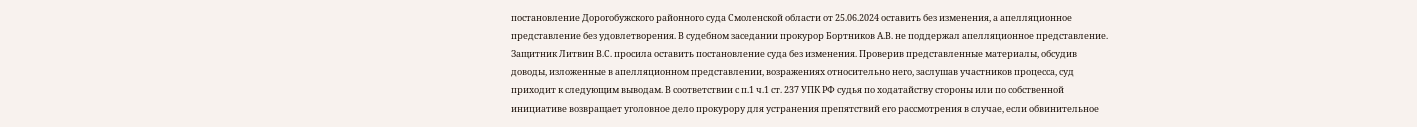постановление Дорогобужского районного суда Смоленской области от 25.06.2024 оставить без изменения, а апелляционное представление без удовлетворения. В судебном заседании прокурор Бортников А.В. не поддержал апелляционное представление. Защитник Литвин В.С. просила оставить постановление суда без изменения. Проверив представленные материалы, обсудив доводы, изложенные в апелляционном представлении, возражениях относительно него, заслушав участников процесса, суд приходит к следующим выводам. В соответствии с п.1 ч.1 ст. 237 УПК РФ судья по ходатайству стороны или по собственной инициативе возвращает уголовное дело прокурору для устранения препятствий его рассмотрения в случае, если обвинительное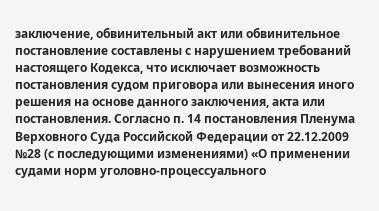заключение, обвинительный акт или обвинительное постановление составлены с нарушением требований настоящего Кодекса, что исключает возможность постановления судом приговора или вынесения иного решения на основе данного заключения, акта или постановления. Согласно п. 14 постановления Пленума Верховного Суда Российской Федерации от 22.12.2009 №28 (с последующими изменениями) «О применении судами норм уголовно-процессуального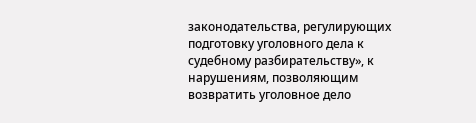законодательства, регулирующих подготовку уголовного дела к судебному разбирательству», к нарушениям, позволяющим возвратить уголовное дело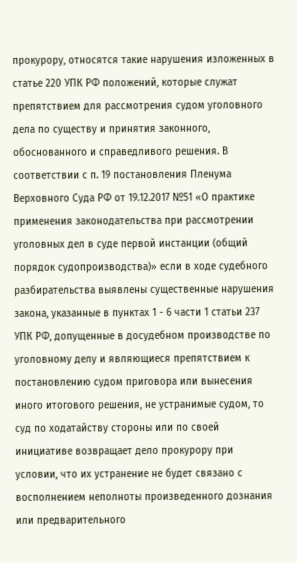прокурору, относятся такие нарушения изложенных в статье 220 УПК РФ положений, которые служат препятствием для рассмотрения судом уголовного дела по существу и принятия законного, обоснованного и справедливого решения. В соответствии с п. 19 постановления Пленума Верховного Суда РФ от 19.12.2017 №51 «О практике применения законодательства при рассмотрении уголовных дел в суде первой инстанции (общий порядок судопроизводства)» если в ходе судебного разбирательства выявлены существенные нарушения закона, указанные в пунктах 1 - 6 части 1 статьи 237 УПК РФ, допущенные в досудебном производстве по уголовному делу и являющиеся препятствием к постановлению судом приговора или вынесения иного итогового решения, не устранимые судом, то суд по ходатайству стороны или по своей инициативе возвращает дело прокурору при условии, что их устранение не будет связано с восполнением неполноты произведенного дознания или предварительного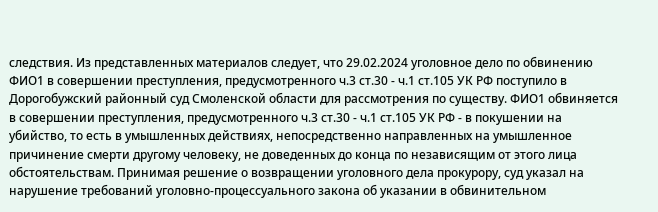следствия. Из представленных материалов следует, что 29.02.2024 уголовное дело по обвинению ФИО1 в совершении преступления, предусмотренного ч.3 ст.30 - ч.1 ст.105 УК РФ поступило в Дорогобужский районный суд Смоленской области для рассмотрения по существу. ФИО1 обвиняется в совершении преступления, предусмотренного ч.3 ст.30 - ч.1 ст.105 УК РФ - в покушении на убийство, то есть в умышленных действиях, непосредственно направленных на умышленное причинение смерти другому человеку, не доведенных до конца по независящим от этого лица обстоятельствам. Принимая решение о возвращении уголовного дела прокурору, суд указал на нарушение требований уголовно-процессуального закона об указании в обвинительном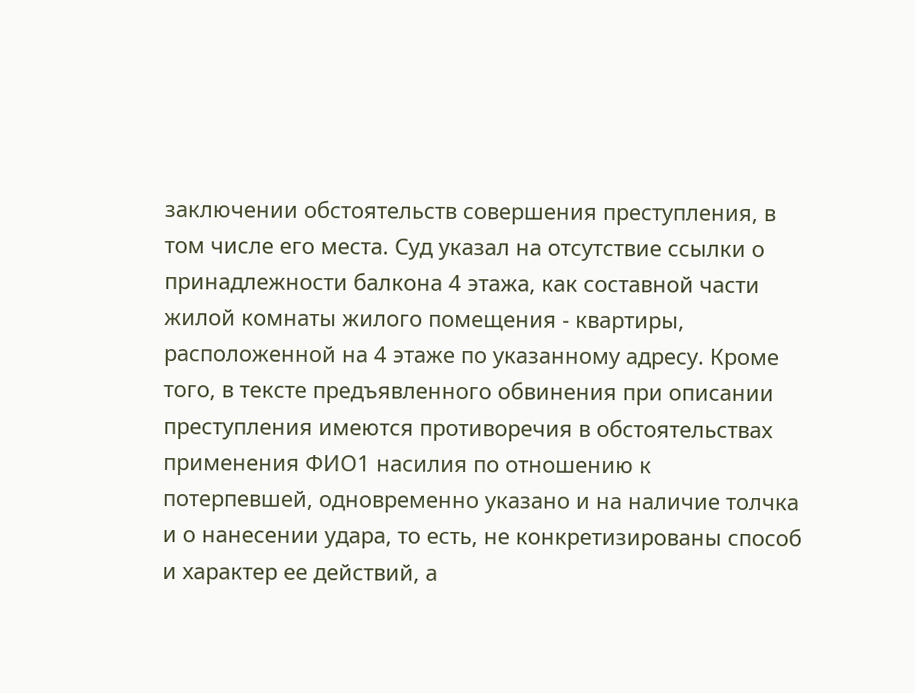заключении обстоятельств совершения преступления, в том числе его места. Суд указал на отсутствие ссылки о принадлежности балкона 4 этажа, как составной части жилой комнаты жилого помещения - квартиры, расположенной на 4 этаже по указанному адресу. Кроме того, в тексте предъявленного обвинения при описании преступления имеются противоречия в обстоятельствах применения ФИО1 насилия по отношению к потерпевшей, одновременно указано и на наличие толчка и о нанесении удара, то есть, не конкретизированы способ и характер ее действий, а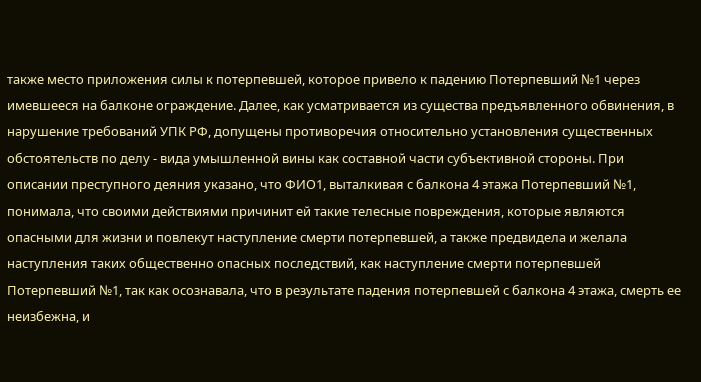также место приложения силы к потерпевшей, которое привело к падению Потерпевший №1 через имевшееся на балконе ограждение. Далее, как усматривается из существа предъявленного обвинения, в нарушение требований УПК РФ, допущены противоречия относительно установления существенных обстоятельств по делу - вида умышленной вины как составной части субъективной стороны. При описании преступного деяния указано, что ФИО1, выталкивая с балкона 4 этажа Потерпевший №1, понимала, что своими действиями причинит ей такие телесные повреждения, которые являются опасными для жизни и повлекут наступление смерти потерпевшей, а также предвидела и желала наступления таких общественно опасных последствий, как наступление смерти потерпевшей Потерпевший №1, так как осознавала, что в результате падения потерпевшей с балкона 4 этажа, смерть ее неизбежна, и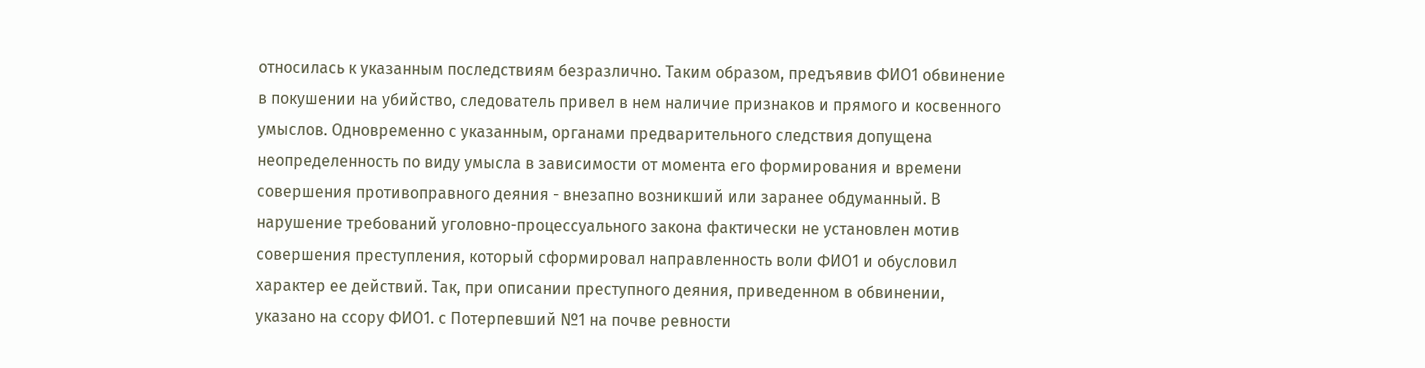относилась к указанным последствиям безразлично. Таким образом, предъявив ФИО1 обвинение в покушении на убийство, следователь привел в нем наличие признаков и прямого и косвенного умыслов. Одновременно с указанным, органами предварительного следствия допущена неопределенность по виду умысла в зависимости от момента его формирования и времени совершения противоправного деяния - внезапно возникший или заранее обдуманный. В нарушение требований уголовно-процессуального закона фактически не установлен мотив совершения преступления, который сформировал направленность воли ФИО1 и обусловил характер ее действий. Так, при описании преступного деяния, приведенном в обвинении, указано на ссору ФИО1. с Потерпевший №1 на почве ревности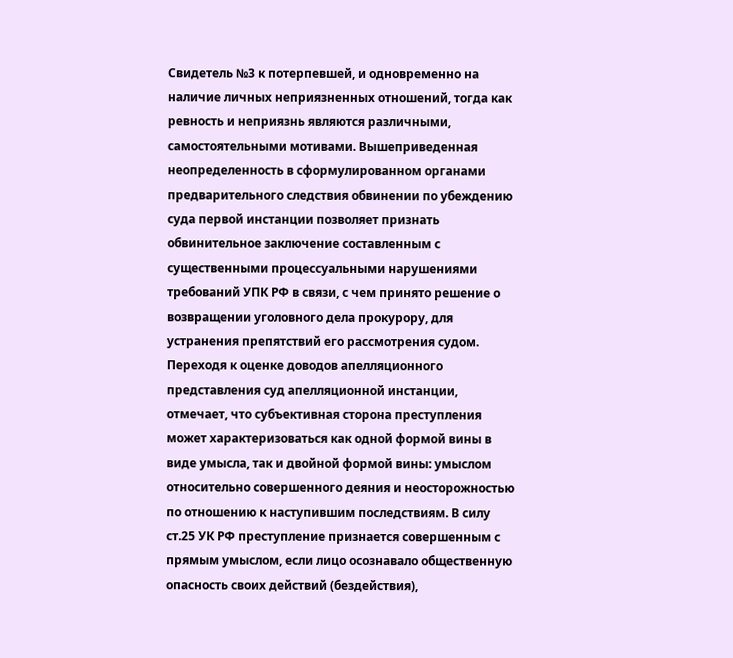Свидетель №3 к потерпевшей, и одновременно на наличие личных неприязненных отношений, тогда как ревность и неприязнь являются различными, самостоятельными мотивами. Вышеприведенная неопределенность в сформулированном органами предварительного следствия обвинении по убеждению суда первой инстанции позволяет признать обвинительное заключение составленным с существенными процессуальными нарушениями требований УПК РФ в связи, с чем принято решение о возвращении уголовного дела прокурору, для устранения препятствий его рассмотрения судом. Переходя к оценке доводов апелляционного представления суд апелляционной инстанции, отмечает, что субъективная сторона преступления может характеризоваться как одной формой вины в виде умысла, так и двойной формой вины: умыслом относительно совершенного деяния и неосторожностью по отношению к наступившим последствиям. В силу ст.25 УК РФ преступление признается совершенным с прямым умыслом, если лицо осознавало общественную опасность своих действий (бездействия),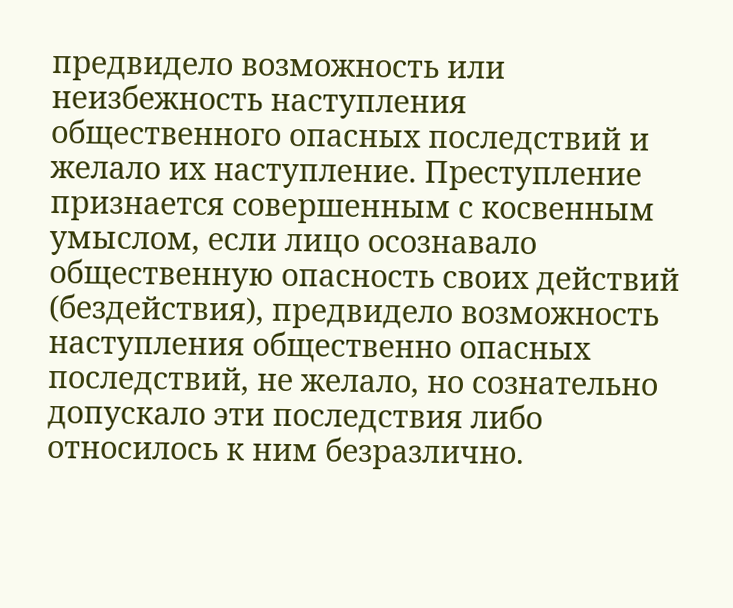предвидело возможность или неизбежность наступления общественного опасных последствий и желало их наступление. Преступление признается совершенным с косвенным умыслом, если лицо осознавало общественную опасность своих действий (бездействия), предвидело возможность наступления общественно опасных последствий, не желало, но сознательно допускало эти последствия либо относилось к ним безразлично.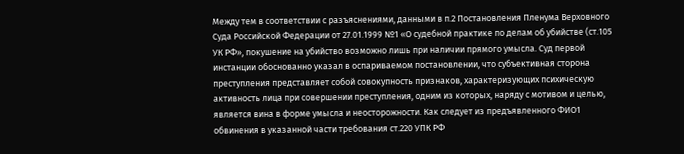Между тем в соответствии с разъяснениями, данными в п.2 Постановления Пленума Верховного Суда Российской Федерации от 27.01.1999 №1 «О судебной практике по делам об убийстве (ст.105 УК РФ», покушение на убийство возможно лишь при наличии прямого умысла. Суд первой инстанции обоснованно указал в оспариваемом постановлении, что субъективная сторона преступления представляет собой совокупность признаков, характеризующих психическую активность лица при совершении преступления, одним из которых, наряду с мотивом и целью, является вина в форме умысла и неосторожности. Как следует из предъявленного ФИО1 обвинения в указанной части требования ст.220 УПК РФ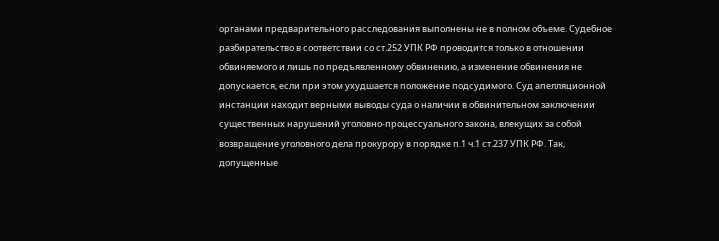органами предварительного расследования выполнены не в полном объеме. Судебное разбирательство в соответствии со ст.252 УПК РФ проводится только в отношении обвиняемого и лишь по предъявленному обвинению, а изменение обвинения не допускается, если при этом ухудшается положение подсудимого. Суд апелляционной инстанции находит верными выводы суда о наличии в обвинительном заключении существенных нарушений уголовно-процессуального закона, влекущих за собой возвращение уголовного дела прокурору в порядке п.1 ч.1 ст.237 УПК РФ. Так, допущенные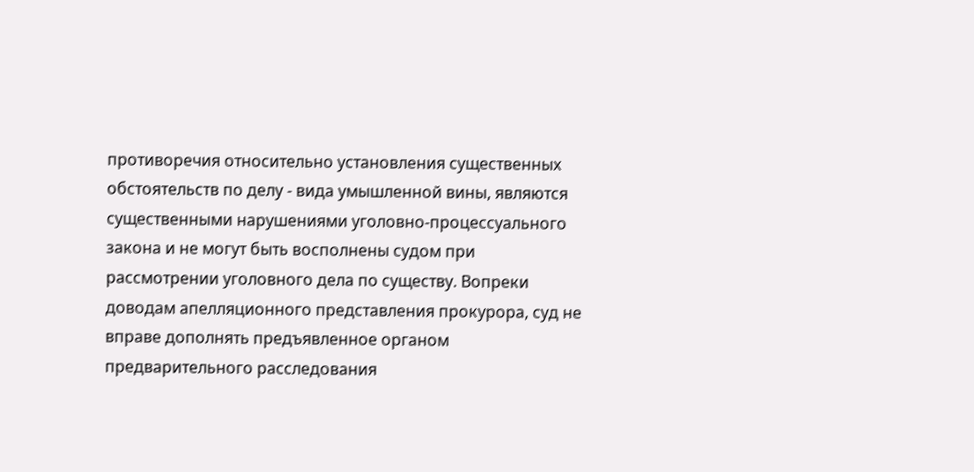противоречия относительно установления существенных обстоятельств по делу - вида умышленной вины, являются существенными нарушениями уголовно-процессуального закона и не могут быть восполнены судом при рассмотрении уголовного дела по существу. Вопреки доводам апелляционного представления прокурора, суд не вправе дополнять предъявленное органом предварительного расследования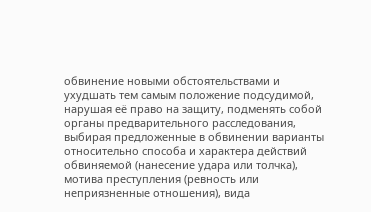обвинение новыми обстоятельствами и ухудшать тем самым положение подсудимой, нарушая её право на защиту, подменять собой органы предварительного расследования, выбирая предложенные в обвинении варианты относительно способа и характера действий обвиняемой (нанесение удара или толчка), мотива преступления (ревность или неприязненные отношения), вида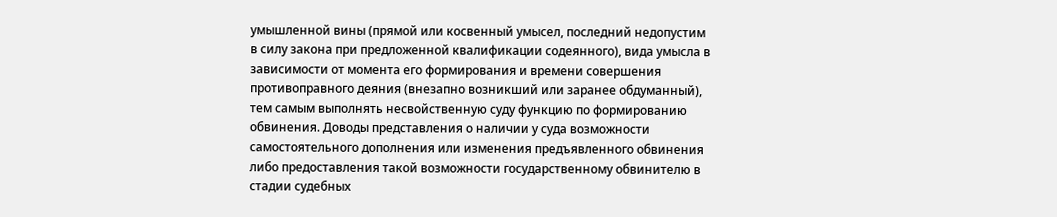умышленной вины (прямой или косвенный умысел, последний недопустим в силу закона при предложенной квалификации содеянного), вида умысла в зависимости от момента его формирования и времени совершения противоправного деяния (внезапно возникший или заранее обдуманный), тем самым выполнять несвойственную суду функцию по формированию обвинения. Доводы представления о наличии у суда возможности самостоятельного дополнения или изменения предъявленного обвинения либо предоставления такой возможности государственному обвинителю в стадии судебных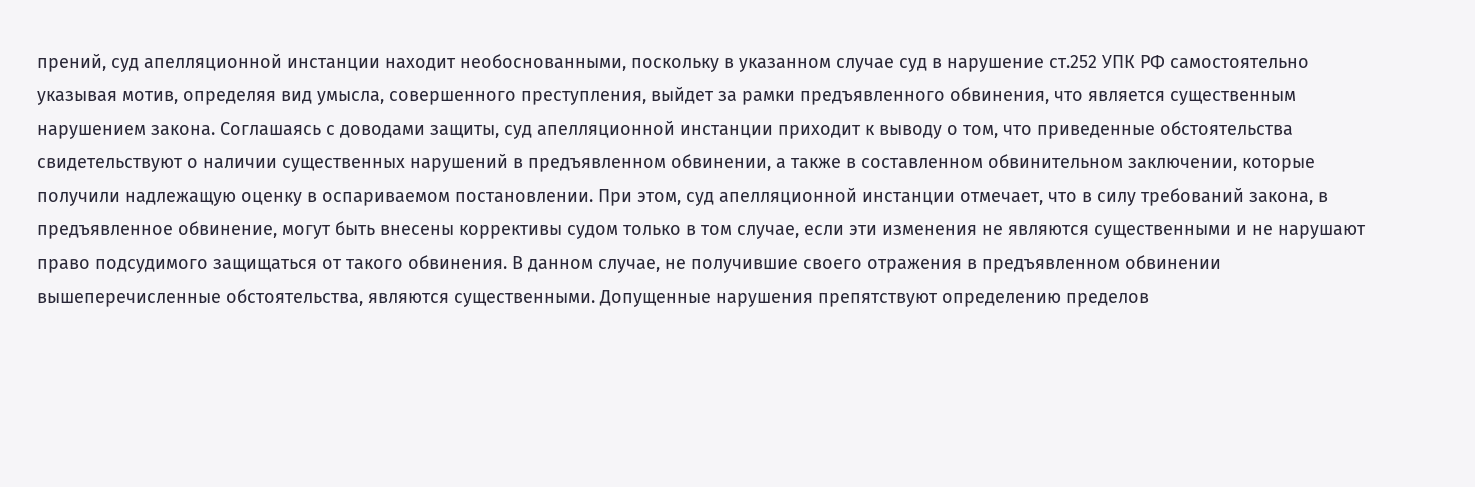прений, суд апелляционной инстанции находит необоснованными, поскольку в указанном случае суд в нарушение ст.252 УПК РФ самостоятельно указывая мотив, определяя вид умысла, совершенного преступления, выйдет за рамки предъявленного обвинения, что является существенным нарушением закона. Соглашаясь с доводами защиты, суд апелляционной инстанции приходит к выводу о том, что приведенные обстоятельства свидетельствуют о наличии существенных нарушений в предъявленном обвинении, а также в составленном обвинительном заключении, которые получили надлежащую оценку в оспариваемом постановлении. При этом, суд апелляционной инстанции отмечает, что в силу требований закона, в предъявленное обвинение, могут быть внесены коррективы судом только в том случае, если эти изменения не являются существенными и не нарушают право подсудимого защищаться от такого обвинения. В данном случае, не получившие своего отражения в предъявленном обвинении вышеперечисленные обстоятельства, являются существенными. Допущенные нарушения препятствуют определению пределов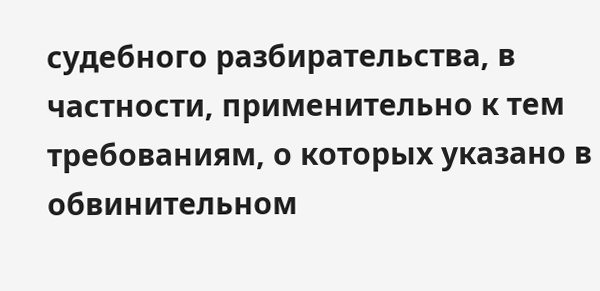судебного разбирательства, в частности, применительно к тем требованиям, о которых указано в обвинительном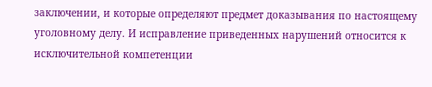заключении, и которые определяют предмет доказывания по настоящему уголовному делу. И исправление приведенных нарушений относится к исключительной компетенции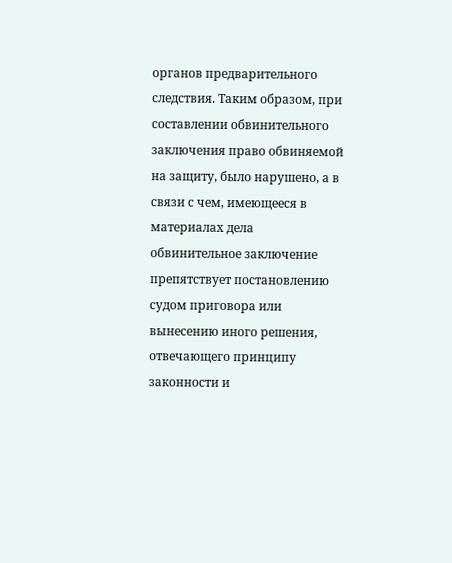органов предварительного следствия. Таким образом, при составлении обвинительного заключения право обвиняемой на защиту, было нарушено, а в связи с чем, имеющееся в материалах дела обвинительное заключение препятствует постановлению судом приговора или вынесению иного решения, отвечающего принципу законности и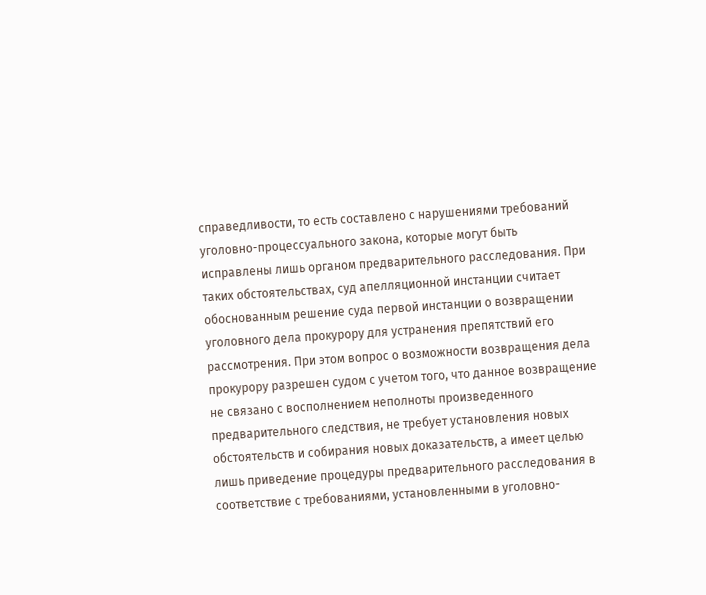справедливости, то есть составлено с нарушениями требований уголовно-процессуального закона, которые могут быть исправлены лишь органом предварительного расследования. При таких обстоятельствах, суд апелляционной инстанции считает обоснованным решение суда первой инстанции о возвращении уголовного дела прокурору для устранения препятствий его рассмотрения. При этом вопрос о возможности возвращения дела прокурору разрешен судом с учетом того, что данное возвращение не связано с восполнением неполноты произведенного предварительного следствия, не требует установления новых обстоятельств и собирания новых доказательств, а имеет целью лишь приведение процедуры предварительного расследования в соответствие с требованиями, установленными в уголовно-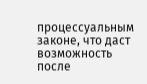процессуальным законе, что даст возможность после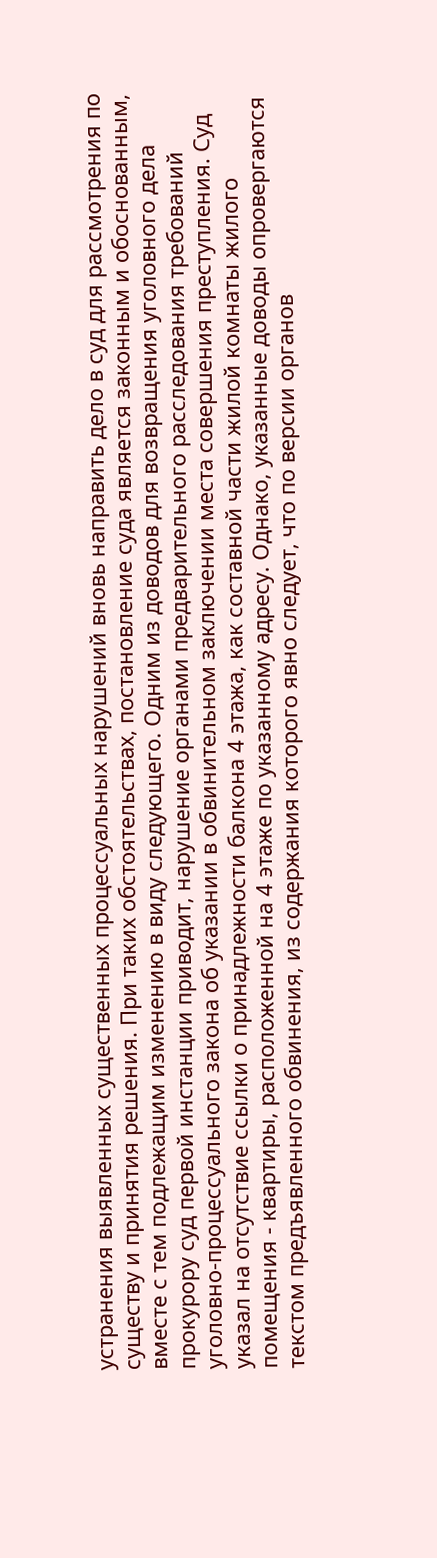устранения выявленных существенных процессуальных нарушений вновь направить дело в суд для рассмотрения по существу и принятия решения. При таких обстоятельствах, постановление суда является законным и обоснованным, вместе с тем подлежащим изменению в виду следующего. Одним из доводов для возвращения уголовного дела прокурору суд первой инстанции приводит, нарушение органами предварительного расследования требований уголовно-процессуального закона об указании в обвинительном заключении места совершения преступления. Суд указал на отсутствие ссылки о принадлежности балкона 4 этажа, как составной части жилой комнаты жилого помещения - квартиры, расположенной на 4 этаже по указанному адресу. Однако, указанные доводы опровергаются текстом предъявленного обвинения, из содержания которого явно следует, что по версии органов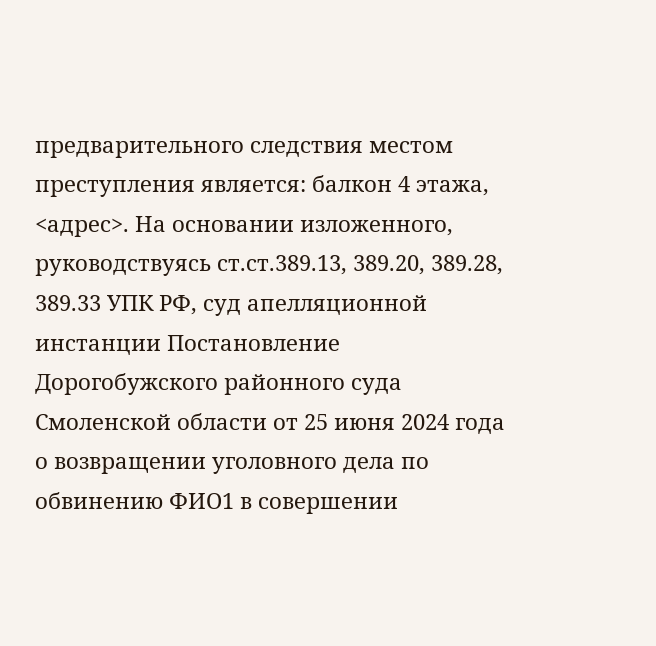предварительного следствия местом преступления является: балкон 4 этажа, <адрес>. На основании изложенного, руководствуясь ст.ст.389.13, 389.20, 389.28, 389.33 УПК РФ, суд апелляционной инстанции Постановление Дорогобужского районного суда Смоленской области от 25 июня 2024 года о возвращении уголовного дела по обвинению ФИО1 в совершении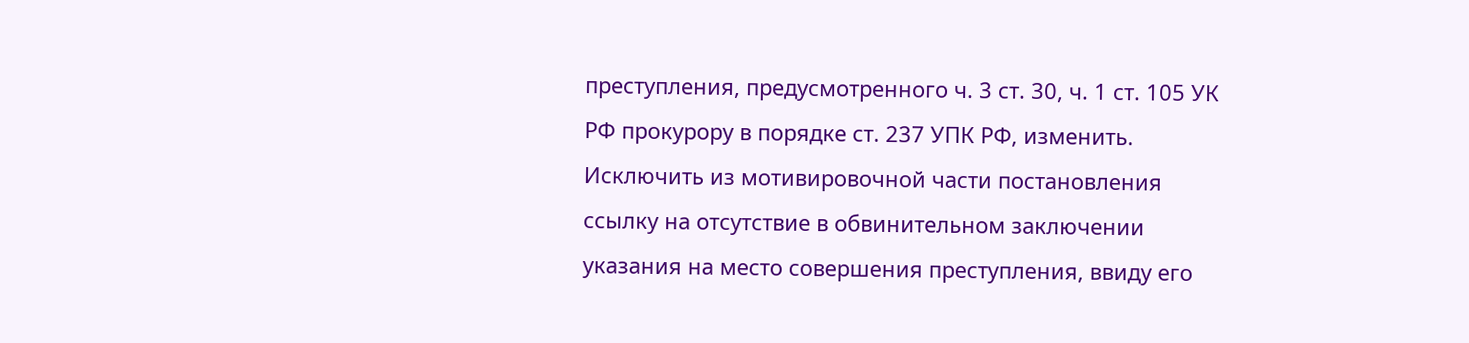преступления, предусмотренного ч. 3 ст. 30, ч. 1 ст. 105 УК РФ прокурору в порядке ст. 237 УПК РФ, изменить. Исключить из мотивировочной части постановления ссылку на отсутствие в обвинительном заключении указания на место совершения преступления, ввиду его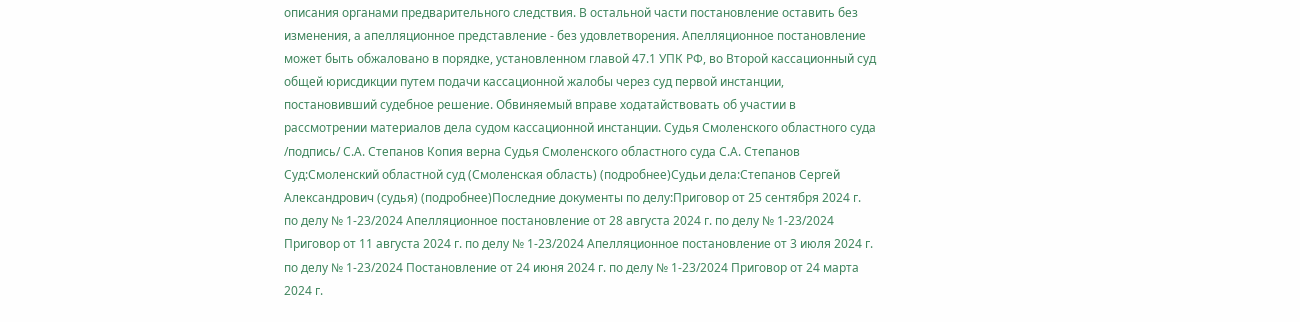описания органами предварительного следствия. В остальной части постановление оставить без изменения, а апелляционное представление - без удовлетворения. Апелляционное постановление может быть обжаловано в порядке, установленном главой 47.1 УПК РФ, во Второй кассационный суд общей юрисдикции путем подачи кассационной жалобы через суд первой инстанции, постановивший судебное решение. Обвиняемый вправе ходатайствовать об участии в рассмотрении материалов дела судом кассационной инстанции. Судья Смоленского областного суда /подпись/ С.А. Степанов Копия верна Судья Смоленского областного суда С.А. Степанов Суд:Смоленский областной суд (Смоленская область) (подробнее)Судьи дела:Степанов Сергей Александрович (судья) (подробнее)Последние документы по делу:Приговор от 25 сентября 2024 г. по делу № 1-23/2024 Апелляционное постановление от 28 августа 2024 г. по делу № 1-23/2024 Приговор от 11 августа 2024 г. по делу № 1-23/2024 Апелляционное постановление от 3 июля 2024 г. по делу № 1-23/2024 Постановление от 24 июня 2024 г. по делу № 1-23/2024 Приговор от 24 марта 2024 г.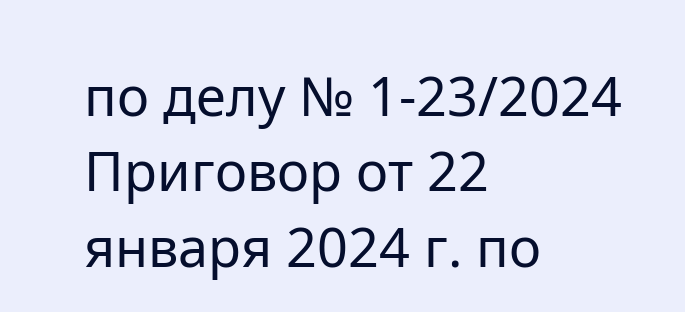по делу № 1-23/2024 Приговор от 22 января 2024 г. по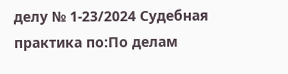делу № 1-23/2024 Судебная практика по:По делам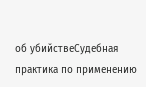об убийствеСудебная практика по применению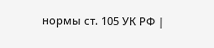нормы ст. 105 УК РФ |